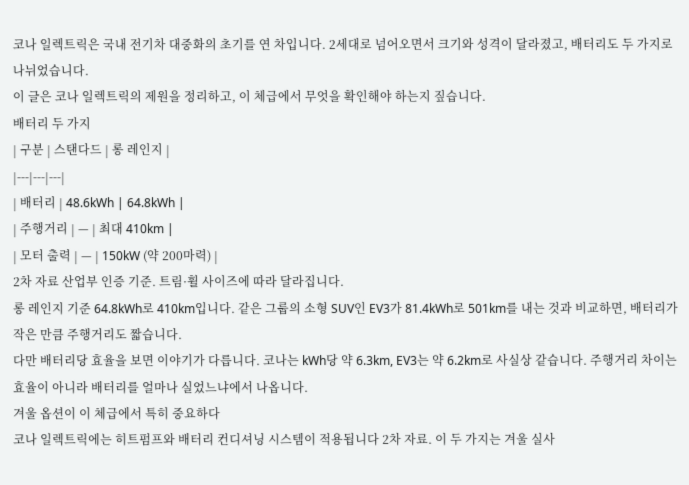코나 일렉트릭은 국내 전기차 대중화의 초기를 연 차입니다. 2세대로 넘어오면서 크기와 성격이 달라졌고, 배터리도 두 가지로 나뉘었습니다.
이 글은 코나 일렉트릭의 제원을 정리하고, 이 체급에서 무엇을 확인해야 하는지 짚습니다.
배터리 두 가지
| 구분 | 스탠다드 | 롱 레인지 |
|---|---|---|
| 배터리 | 48.6kWh | 64.8kWh |
| 주행거리 | — | 최대 410km |
| 모터 출력 | — | 150kW (약 200마력) |
2차 자료 산업부 인증 기준. 트림·휠 사이즈에 따라 달라집니다.
롱 레인지 기준 64.8kWh로 410km입니다. 같은 그룹의 소형 SUV인 EV3가 81.4kWh로 501km를 내는 것과 비교하면, 배터리가 작은 만큼 주행거리도 짧습니다.
다만 배터리당 효율을 보면 이야기가 다릅니다. 코나는 kWh당 약 6.3km, EV3는 약 6.2km로 사실상 같습니다. 주행거리 차이는 효율이 아니라 배터리를 얼마나 실었느냐에서 나옵니다.
겨울 옵션이 이 체급에서 특히 중요하다
코나 일렉트릭에는 히트펌프와 배터리 컨디셔닝 시스템이 적용됩니다 2차 자료. 이 두 가지는 겨울 실사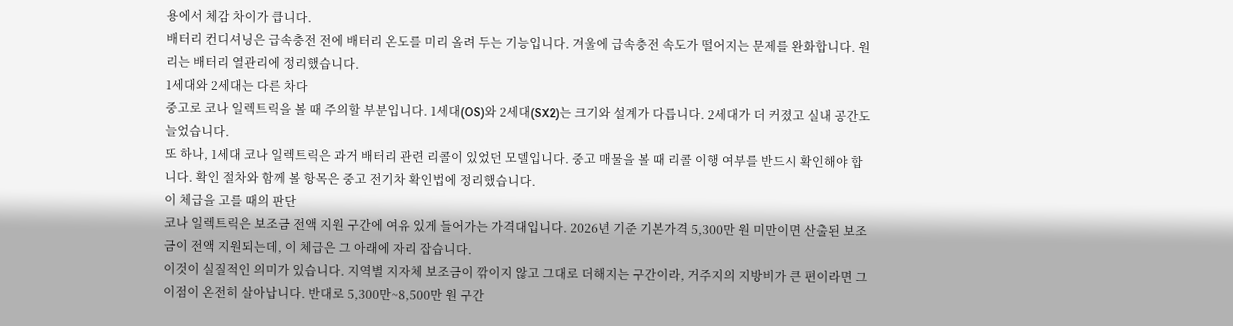용에서 체감 차이가 큽니다.
배터리 컨디셔닝은 급속충전 전에 배터리 온도를 미리 올려 두는 기능입니다. 겨울에 급속충전 속도가 떨어지는 문제를 완화합니다. 원리는 배터리 열관리에 정리했습니다.
1세대와 2세대는 다른 차다
중고로 코나 일렉트릭을 볼 때 주의할 부분입니다. 1세대(OS)와 2세대(SX2)는 크기와 설계가 다릅니다. 2세대가 더 커졌고 실내 공간도 늘었습니다.
또 하나, 1세대 코나 일렉트릭은 과거 배터리 관련 리콜이 있었던 모델입니다. 중고 매물을 볼 때 리콜 이행 여부를 반드시 확인해야 합니다. 확인 절차와 함께 볼 항목은 중고 전기차 확인법에 정리했습니다.
이 체급을 고를 때의 판단
코나 일렉트릭은 보조금 전액 지원 구간에 여유 있게 들어가는 가격대입니다. 2026년 기준 기본가격 5,300만 원 미만이면 산출된 보조금이 전액 지원되는데, 이 체급은 그 아래에 자리 잡습니다.
이것이 실질적인 의미가 있습니다. 지역별 지자체 보조금이 깎이지 않고 그대로 더해지는 구간이라, 거주지의 지방비가 큰 편이라면 그 이점이 온전히 살아납니다. 반대로 5,300만~8,500만 원 구간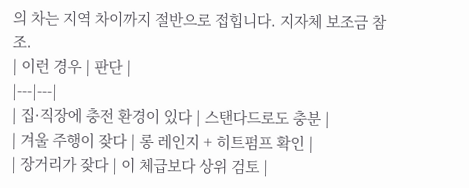의 차는 지역 차이까지 절반으로 접힙니다. 지자체 보조금 참조.
| 이런 경우 | 판단 |
|---|---|
| 집·직장에 충전 환경이 있다 | 스탠다드로도 충분 |
| 겨울 주행이 잦다 | 롱 레인지 + 히트펌프 확인 |
| 장거리가 잦다 | 이 체급보다 상위 검토 |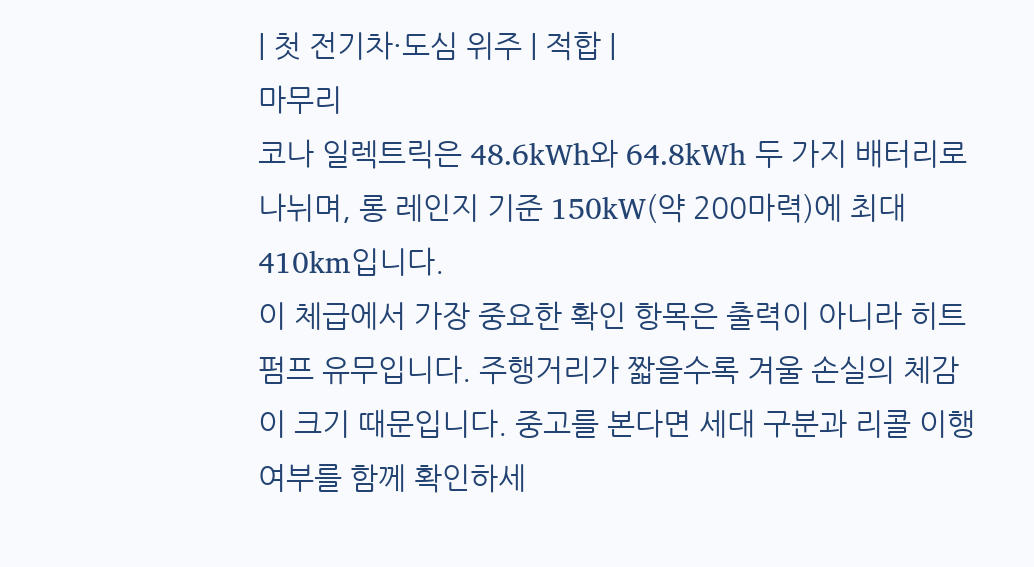| 첫 전기차·도심 위주 | 적합 |
마무리
코나 일렉트릭은 48.6kWh와 64.8kWh 두 가지 배터리로 나뉘며, 롱 레인지 기준 150kW(약 200마력)에 최대 410km입니다.
이 체급에서 가장 중요한 확인 항목은 출력이 아니라 히트펌프 유무입니다. 주행거리가 짧을수록 겨울 손실의 체감이 크기 때문입니다. 중고를 본다면 세대 구분과 리콜 이행 여부를 함께 확인하세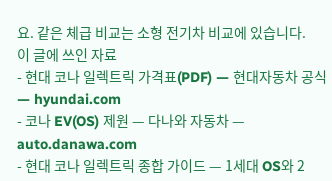요. 같은 체급 비교는 소형 전기차 비교에 있습니다.
이 글에 쓰인 자료
- 현대 코나 일렉트릭 가격표(PDF) — 현대자동차 공식 — hyundai.com
- 코나 EV(OS) 제원 — 다나와 자동차 — auto.danawa.com
- 현대 코나 일렉트릭 종합 가이드 — 1세대 OS와 2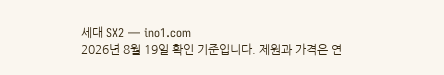세대 SX2 — ino1.com
2026년 8월 19일 확인 기준입니다. 제원과 가격은 연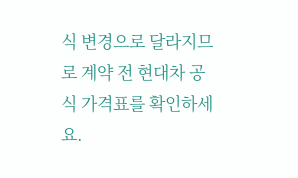식 변경으로 달라지므로 계약 전 현대차 공식 가격표를 확인하세요.